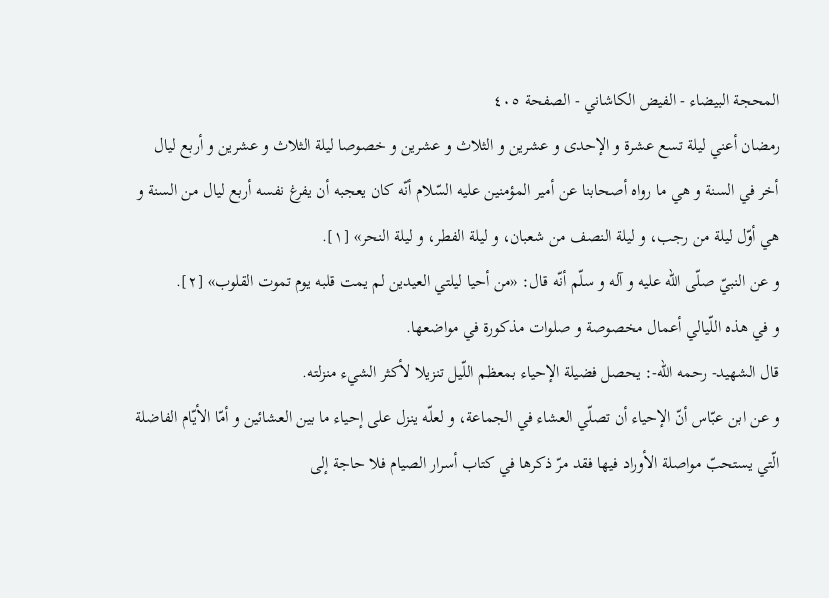المحجة البيضاء - الفيض الكاشاني - الصفحة ٤٠٥
رمضان أعني ليلة تسع عشرة و الإحدى و عشرين و الثلاث و عشرين و خصوصا ليلة الثلاث و عشرين و أربع ليال أخر في السنة و هي ما رواه أصحابنا عن أمير المؤمنين عليه السّلام أنّه كان يعجبه أن يفرغ نفسه أربع ليال من السنة و هي أوّل ليلة من رجب، و ليلة النصف من شعبان، و ليلة الفطر، و ليلة النحر» [١].
و عن النبيّ صلّى اللّه عليه و آله و سلّم أنّه قال: «من أحيا ليلتي العيدين لم يمت قلبه يوم تموت القلوب» [٢].
و في هذه اللّيالي أعمال مخصوصة و صلوات مذكورة في مواضعها.
قال الشهيد- رحمه اللّه-: يحصل فضيلة الإحياء بمعظم اللّيل تنزيلا لأكثر الشيء منزلته.
و عن ابن عبّاس أنّ الإحياء أن تصلّي العشاء في الجماعة، و لعلّه ينزل على إحياء ما بين العشائين و أمّا الأيّام الفاضلة الّتي يستحبّ مواصلة الأوراد فيها فقد مرّ ذكرها في كتاب أسرار الصيام فلا حاجة إلى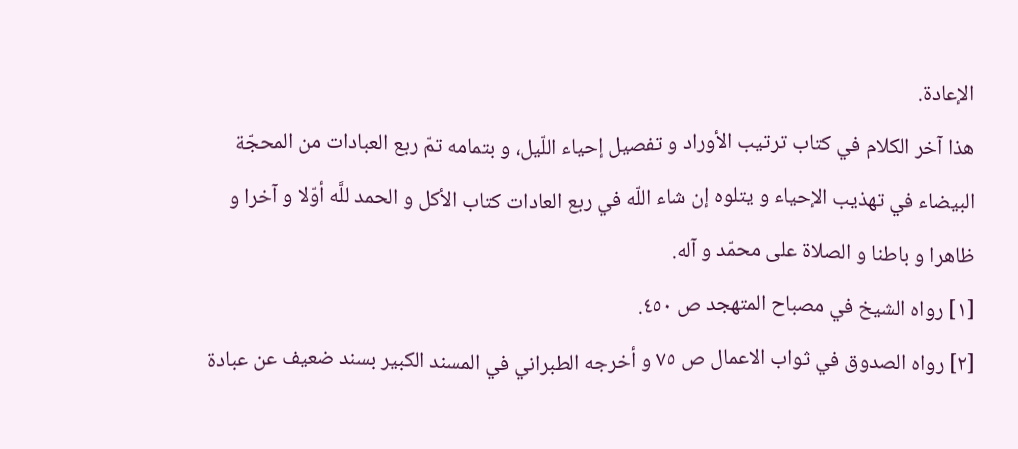الإعادة.
هذا آخر الكلام في كتاب ترتيب الأوراد و تفصيل إحياء اللّيل، و بتمامه تمّ ربع العبادات من المحجّة البيضاء في تهذيب الإحياء و يتلوه إن شاء اللّه في ربع العادات كتاب الأكل و الحمد للَّه أوّلا و آخرا و ظاهرا و باطنا و الصلاة على محمّد و آله.
[١] رواه الشيخ في مصباح المتهجد ص ٤٥٠.
[٢] رواه الصدوق في ثواب الاعمال ص ٧٥ و أخرجه الطبراني في المسند الكبير بسند ضعيف عن عبادة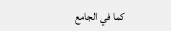كما في الجامع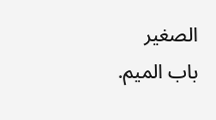الصغير باب الميم.